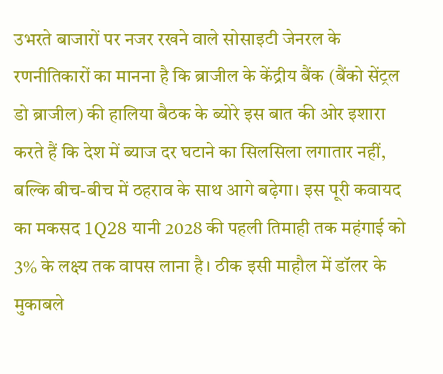उभरते बाजारों पर नजर रखने वाले सोसाइटी जेनरल के रणनीतिकारों का मानना है कि ब्राजील के केंद्रीय बैंक (बैंको सेंट्रल डो ब्राजील) की हालिया बैठक के ब्योरे इस बात की ओर इशारा करते हैं कि देश में ब्याज दर घटाने का सिलसिला लगातार नहीं, बल्कि बीच-बीच में ठहराव के साथ आगे बढ़ेगा। इस पूरी कवायद का मकसद 1Q28 यानी 2028 की पहली तिमाही तक महंगाई को 3% के लक्ष्य तक वापस लाना है। ठीक इसी माहौल में डॉलर के मुकाबले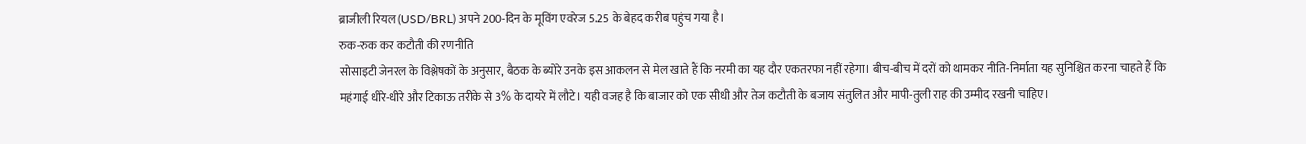ब्राजीली रियल (USD/BRL) अपने 200-दिन के मूविंग एवरेज 5.25 के बेहद करीब पहुंच गया है।
रुक-रुक कर कटौती की रणनीति
सोसाइटी जेनरल के विश्लेषकों के अनुसार, बैठक के ब्योरे उनके इस आकलन से मेल खाते हैं कि नरमी का यह दौर एकतरफा नहीं रहेगा। बीच-बीच में दरों को थामकर नीति-निर्माता यह सुनिश्चित करना चाहते हैं कि महंगाई धीरे-धीरे और टिकाऊ तरीके से 3% के दायरे में लौटे। यही वजह है कि बाजार को एक सीधी और तेज कटौती के बजाय संतुलित और मापी-तुली राह की उम्मीद रखनी चाहिए।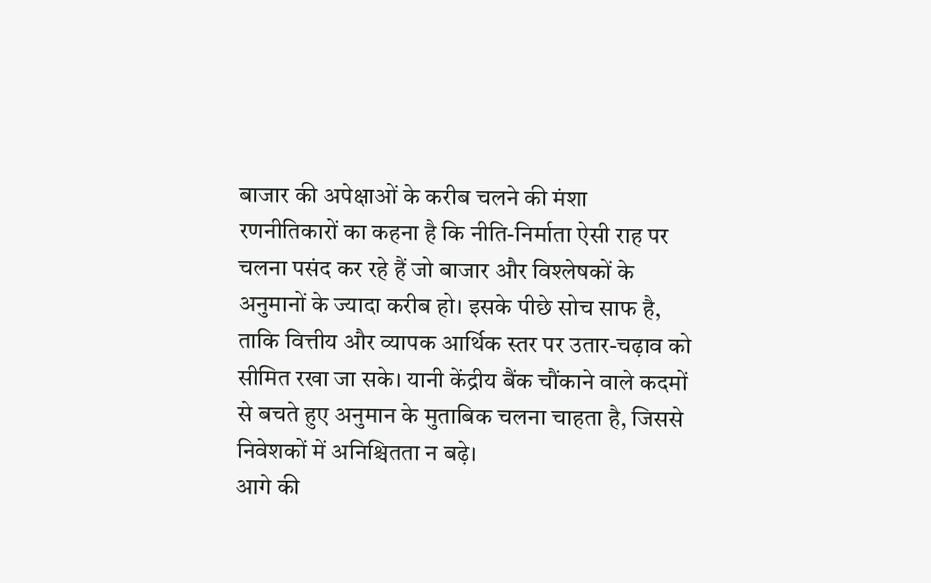बाजार की अपेक्षाओं के करीब चलने की मंशा
रणनीतिकारों का कहना है कि नीति-निर्माता ऐसी राह पर चलना पसंद कर रहे हैं जो बाजार और विश्लेषकों के अनुमानों के ज्यादा करीब हो। इसके पीछे सोच साफ है, ताकि वित्तीय और व्यापक आर्थिक स्तर पर उतार-चढ़ाव को सीमित रखा जा सके। यानी केंद्रीय बैंक चौंकाने वाले कदमों से बचते हुए अनुमान के मुताबिक चलना चाहता है, जिससे निवेशकों में अनिश्चितता न बढ़े।
आगे की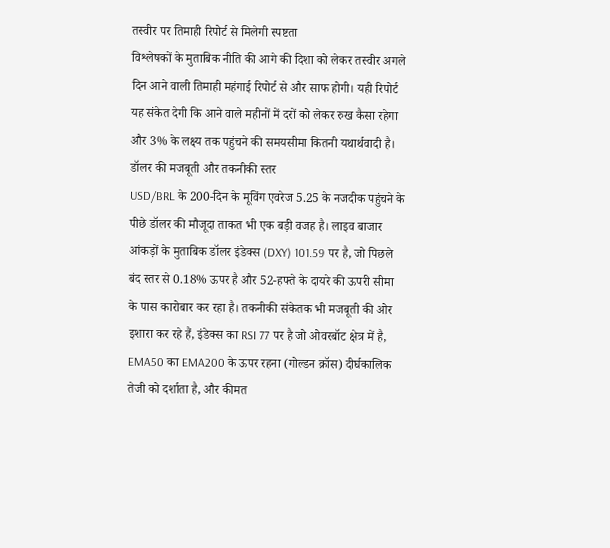तस्वीर पर तिमाही रिपोर्ट से मिलेगी स्पष्टता
विश्लेषकों के मुताबिक नीति की आगे की दिशा को लेकर तस्वीर अगले दिन आने वाली तिमाही महंगाई रिपोर्ट से और साफ होगी। यही रिपोर्ट यह संकेत देगी कि आने वाले महीनों में दरों को लेकर रुख कैसा रहेगा और 3% के लक्ष्य तक पहुंचने की समयसीमा कितनी यथार्थवादी है।
डॉलर की मजबूती और तकनीकी स्तर
USD/BRL के 200-दिन के मूविंग एवरेज 5.25 के नजदीक पहुंचने के पीछे डॉलर की मौजूदा ताकत भी एक बड़ी वजह है। लाइव बाजार आंकड़ों के मुताबिक डॉलर इंडेक्स (DXY) 101.59 पर है, जो पिछले बंद स्तर से 0.18% ऊपर है और 52-हफ्ते के दायरे की ऊपरी सीमा के पास कारोबार कर रहा है। तकनीकी संकेतक भी मजबूती की ओर इशारा कर रहे हैं, इंडेक्स का RSI 77 पर है जो ओवरबॉट क्षेत्र में है, EMA50 का EMA200 के ऊपर रहना (गोल्डन क्रॉस) दीर्घकालिक तेजी को दर्शाता है, और कीमत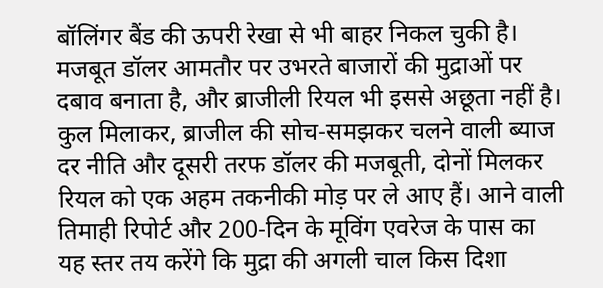बॉलिंगर बैंड की ऊपरी रेखा से भी बाहर निकल चुकी है। मजबूत डॉलर आमतौर पर उभरते बाजारों की मुद्राओं पर दबाव बनाता है, और ब्राजीली रियल भी इससे अछूता नहीं है।
कुल मिलाकर, ब्राजील की सोच-समझकर चलने वाली ब्याज दर नीति और दूसरी तरफ डॉलर की मजबूती, दोनों मिलकर रियल को एक अहम तकनीकी मोड़ पर ले आए हैं। आने वाली तिमाही रिपोर्ट और 200-दिन के मूविंग एवरेज के पास का यह स्तर तय करेंगे कि मुद्रा की अगली चाल किस दिशा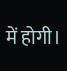में होगी।